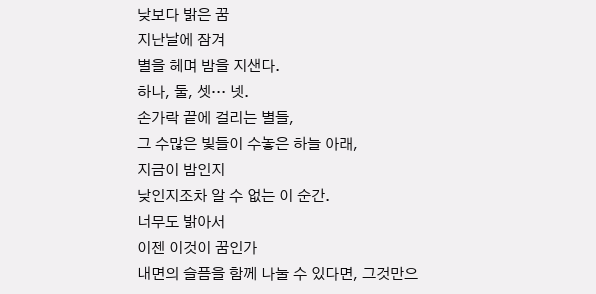낮보다 밝은 꿈
지난날에 잠겨
별을 헤며 밤을 지샌다.
하나, 둘, 셋… 넷.
손가락 끝에 걸리는 별들,
그 수많은 빛들이 수놓은 하늘 아래,
지금이 밤인지
낮인지조차 알 수 없는 이 순간.
너무도 밝아서
이젠 이것이 꿈인가
내면의 슬픔을 함께 나눌 수 있다면, 그것만으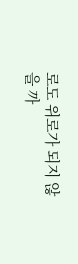로도 위로가 되지 않을 까